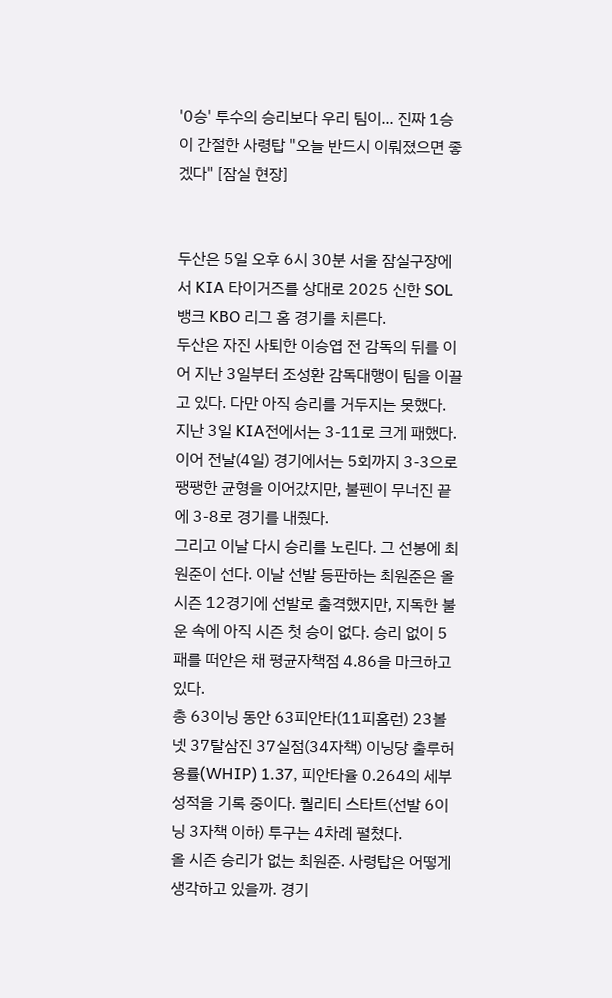'0승' 투수의 승리보다 우리 팀이... 진짜 1승이 간절한 사령탑 "오늘 반드시 이뤄졌으면 좋겠다" [잠실 현장]


두산은 5일 오후 6시 30분 서울 잠실구장에서 KIA 타이거즈를 상대로 2025 신한 SOL 뱅크 KBO 리그 홈 경기를 치른다.
두산은 자진 사퇴한 이승엽 전 감독의 뒤를 이어 지난 3일부터 조성환 감독대행이 팀을 이끌고 있다. 다만 아직 승리를 거두지는 못했다.
지난 3일 KIA전에서는 3-11로 크게 패했다. 이어 전날(4일) 경기에서는 5회까지 3-3으로 팽팽한 균형을 이어갔지만, 불펜이 무너진 끝에 3-8로 경기를 내줬다.
그리고 이날 다시 승리를 노린다. 그 선봉에 최원준이 선다. 이날 선발 등판하는 최원준은 올 시즌 12경기에 선발로 출격했지만, 지독한 불운 속에 아직 시즌 첫 승이 없다. 승리 없이 5패를 떠안은 채 평균자책점 4.86을 마크하고 있다.
총 63이닝 동안 63피안타(11피홈런) 23볼넷 37탈삼진 37실점(34자책) 이닝당 출루허용률(WHIP) 1.37, 피안타율 0.264의 세부 성적을 기록 중이다. 퀄리티 스타트(선발 6이닝 3자책 이하) 투구는 4차례 펼쳤다.
올 시즌 승리가 없는 최원준. 사령탑은 어떻게 생각하고 있을까. 경기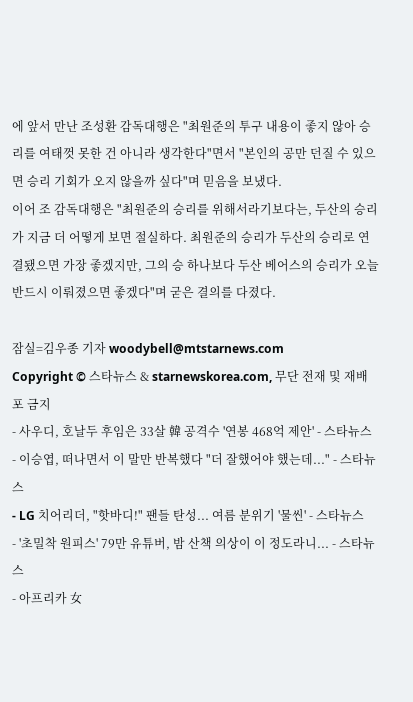에 앞서 만난 조성환 감독대행은 "최원준의 투구 내용이 좋지 않아 승리를 여태껏 못한 건 아니라 생각한다"면서 "본인의 공만 던질 수 있으면 승리 기회가 오지 않을까 싶다"며 믿음을 보냈다.
이어 조 감독대행은 "최원준의 승리를 위해서라기보다는, 두산의 승리가 지금 더 어떻게 보면 절실하다. 최원준의 승리가 두산의 승리로 연결됐으면 가장 좋겠지만, 그의 승 하나보다 두산 베어스의 승리가 오늘 반드시 이뤄졌으면 좋겠다"며 굳은 결의를 다졌다.

잠실=김우종 기자 woodybell@mtstarnews.com
Copyright © 스타뉴스 & starnewskorea.com, 무단 전재 및 재배포 금지
- 사우디, 호날두 후임은 33살 韓 공격수 '연봉 468억 제안' - 스타뉴스
- 이승엽, 떠나면서 이 말만 반복했다 "더 잘했어야 했는데..." - 스타뉴스
- LG 치어리더, "핫바디!" 팬들 탄성... 여름 분위기 '물씬' - 스타뉴스
- '초밀착 원피스' 79만 유튜버, 밤 산책 의상이 이 정도라니... - 스타뉴스
- 아프리카 女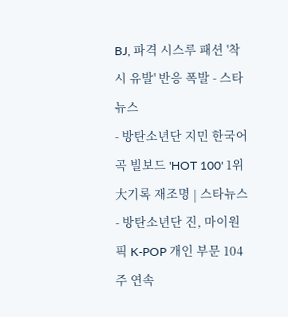BJ, 파격 시스루 패션 '착시 유발' 반응 폭발 - 스타뉴스
- 방탄소년단 지민 한국어곡 빌보드 'HOT 100' 1위 大기록 재조명 | 스타뉴스
- 방탄소년단 진, 마이원픽 K-POP 개인 부문 104주 연속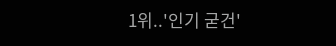1위..'인기 굳건'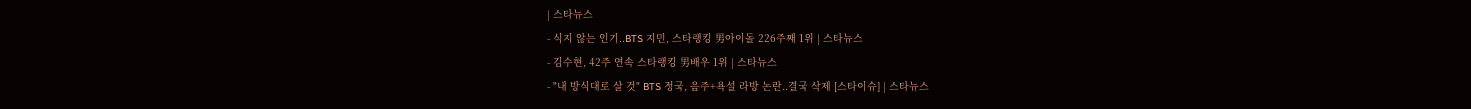| 스타뉴스
- 식지 않는 인기..BTS 지민, 스타랭킹 男아이돌 226주째 1위 | 스타뉴스
- 김수현, 42주 연속 스타랭킹 男배우 1위 | 스타뉴스
- "내 방식대로 살 것" BTS 정국, 음주+욕설 라방 논란..결국 삭제 [스타이슈] | 스타뉴스